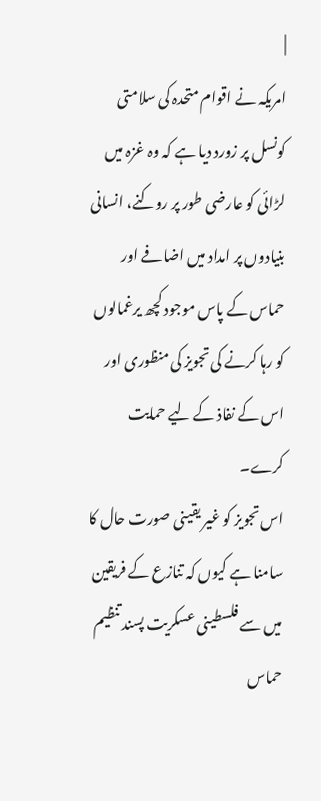|
امریکہ نے اقوام متحدہ کی سلامتی کونسل پر زورد دیا ہے کہ وہ غزہ میں لڑائی کو عارضی طور پر روکنے، انسانی بنیادوں پر امداد میں اضافے اور حماس کے پاس موجود کچھ یرغمالوں کو رہا کرنے کی تجویز کی منظوری اور اس کے نفاذ کے لیے حمایت کرے۔
اس تجویز کو غیر یقینی صورت حال کا سامنا ہے کیوں کہ تنازع کے فریقین میں سے فلسطینی عسکریت پسند تنظیم حماس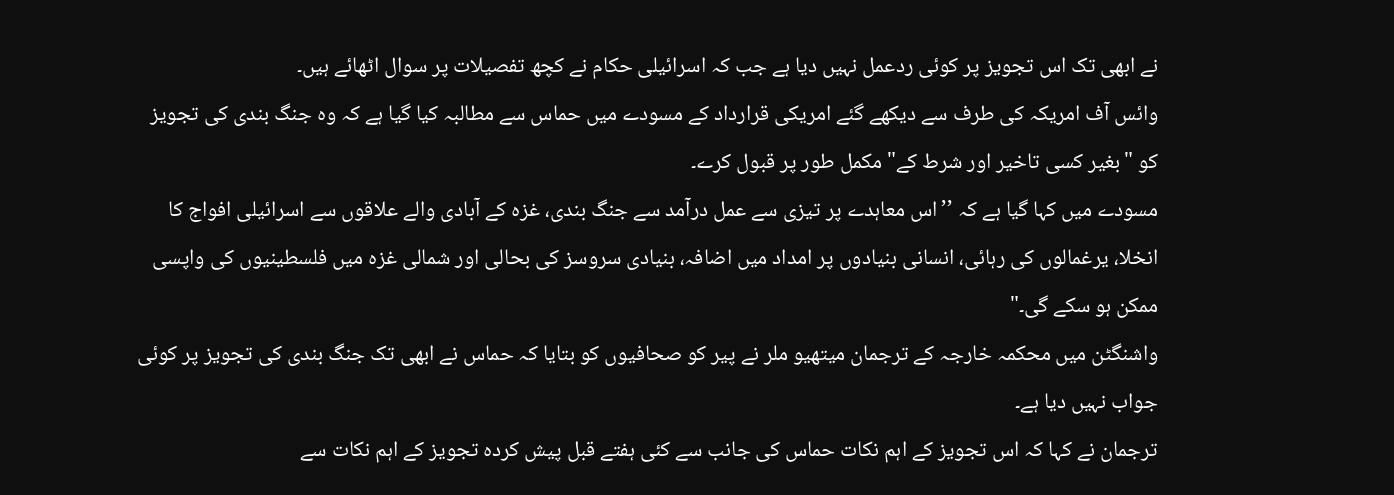نے ابھی تک اس تجویز پر کوئی ردعمل نہیں دیا ہے جب کہ اسرائیلی حکام نے کچھ تفصیلات پر سوال اٹھائے ہیں۔
وائس آف امریکہ کی طرف سے دیکھے گئے امریکی قرارداد کے مسودے میں حماس سے مطالبہ کیا گیا ہے کہ وہ جنگ بندی کی تجویز کو "بغیر کسی تاخیر اور شرط کے" مکمل طور پر قبول کرے۔
مسودے میں کہا گیا ہے کہ ’’اس معاہدے پر تیزی سے عمل درآمد سے جنگ بندی، غزہ کے آبادی والے علاقوں سے اسرائیلی افواج کا انخلا، یرغمالوں کی رہائی، انسانی بنیادوں پر امداد میں اضافہ، بنیادی سروسز کی بحالی اور شمالی غزہ میں فلسطینیوں کی واپسی ممکن ہو سکے گی۔"
واشنگٹن میں محکمہ خارجہ کے ترجمان میتھیو ملر نے پیر کو صحافیوں کو بتایا کہ حماس نے ابھی تک جنگ بندی کی تجویز پر کوئی جواب نہیں دیا ہے۔
ترجمان نے کہا کہ اس تجویز کے اہم نکات حماس کی جانب سے کئی ہفتے قبل پیش کردہ تجویز کے اہم نکات سے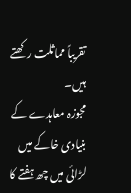تقریباً مماثلت رکھتے ہیں۔
مجوزہ معاہدے کے بنیادی خاکے میں لڑائی میں چھ ہفتے کا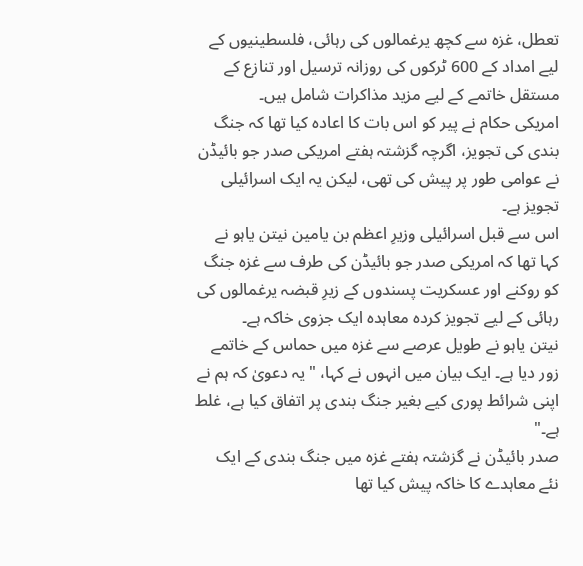تعطل، غزہ سے کچھ یرغمالوں کی رہائی، فلسطینیوں کے لیے امداد کے 600 ٹرکوں کی روزانہ ترسیل اور تنازع کے مستقل خاتمے کے لیے مزید مذاکرات شامل ہیں۔
امریکی حکام نے پیر کو اس بات کا اعادہ کیا تھا کہ جنگ بندی کی تجویز، اگرچہ گزشتہ ہفتے امریکی صدر جو بائیڈن نے عوامی طور پر پیش کی تھی، لیکن یہ ایک اسرائیلی تجویز ہے۔
اس سے قبل اسرائیلی وزیرِ اعظم بن یامین نیتن یاہو نے کہا تھا کہ امریکی صدر جو بائیڈن کی طرف سے غزہ جنگ کو روکنے اور عسکریت پسندوں کے زیرِ قبضہ یرغمالوں کی رہائی کے لیے تجویز کردہ معاہدہ ایک جزوی خاکہ ہے۔
نیتن یاہو نے طویل عرصے سے غزہ میں حماس کے خاتمے زور دیا ہے۔ ایک بیان میں انہوں نے کہا، "یہ دعویٰ کہ ہم نے اپنی شرائط پوری کیے بغیر جنگ بندی پر اتفاق کیا ہے، غلط ہے۔"
صدر بائیڈن نے گزشتہ ہفتے غزہ میں جنگ بندی کے ایک نئے معاہدے کا خاکہ پیش کیا تھا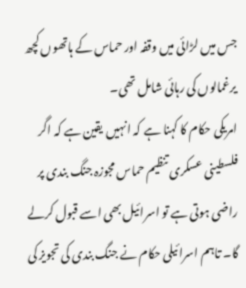جس میں لڑائی میں وقفہ اور حماس کے ہاتھوں کچھ یرغمالوں کی رہائی شامل تھی۔
امریکی حکام کا کہنا ہے کہ انہیں یقین ہے کہ اگر فلسطینی عسکری تنظیم حماس مجوزہ جنگ بندی پر راضی ہوتی ہے تو اسرائیل بھی اسے قبول کرلے گا۔ تاہم اسرائیلی حکام نے جنگ بندی کی تجویز کی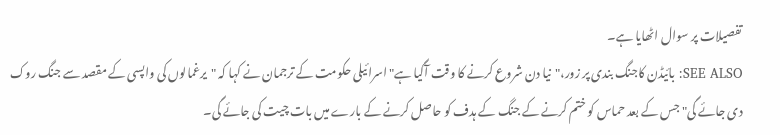تفصیلات پر سوال اٹھایا ہے۔
SEE ALSO: بائیڈن کاجنگ بندی پر زور،"نیا دن شروع کرنے کا وقت آگیا ہے"اسرائیلی حکومت کے ترجمان نے کہا کہ "یرغمالوں کی واپسی کے مقصد سے جنگ روک دی جائے گی" جس کے بعد حماس کو ختم کرنے کے جنگ کے ہدف کو حاصل کرنے کے بارے میں بات چیت کی جائے گی۔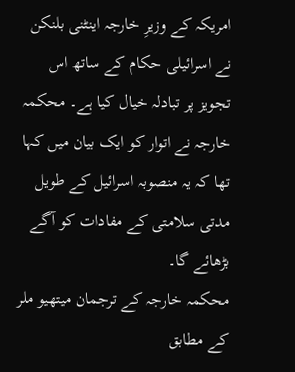امریکہ کے وزیرِ خارجہ اینٹنی بلنکن نے اسرائیلی حکام کے ساتھ اس تجویز پر تبادلہ خیال کیا ہے۔ محکمہ خارجہ نے اتوار کو ایک بیان میں کہا تھا کہ یہ منصوبہ اسرائیل کے طویل مدتی سلامتی کے مفادات کو آگے بڑھائے گا۔
محکمہ خارجہ کے ترجمان میتھیو ملر کے مطابق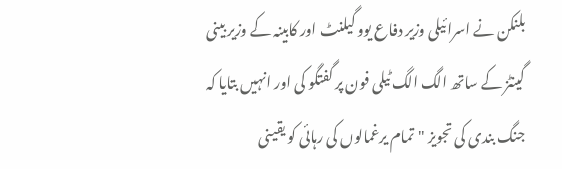بلنکن نے اسرائیلی وزیر دفاع یوو گیلنٹ اور کابینہ کے وزیر بینی گینٹز کے ساتھ الگ الگ ٹیلی فون پر گفتگو کی اور انہیں بتایا کہ جنگ بندی کی تجویز "تمام یرغمالوں کی رہائی کو یقینی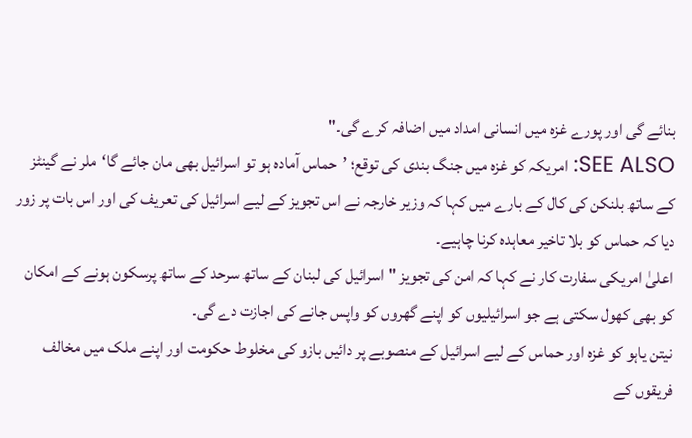بنائے گی اور پورے غزہ میں انسانی امداد میں اضافہ کرے گی۔"
SEE ALSO: امریکہ کو غزہ میں جنگ بندی کی توقع؛ ’حماس آمادہ ہو تو اسرائیل بھی مان جائے گا‘ملر نے گینٹز کے ساتھ بلنکن کی کال کے بارے میں کہا کہ وزیر خارجہ نے اس تجویز کے لیے اسرائیل کی تعریف کی اور اس بات پر زور دیا کہ حماس کو بلا تاخیر معاہدہ کرنا چاہیے۔
اعلیٰ امریکی سفارت کار نے کہا کہ امن کی تجویز "اسرائیل کی لبنان کے ساتھ سرحد کے ساتھ پرسکون ہونے کے امکان کو بھی کھول سکتی ہے جو اسرائیلیوں کو اپنے گھروں کو واپس جانے کی اجازت دے گی۔
نیتن یاہو کو غزہ اور حماس کے لیے اسرائیل کے منصوبے پر دائیں بازو کی مخلوط حکومت اور اپنے ملک میں مخالف فریقوں کے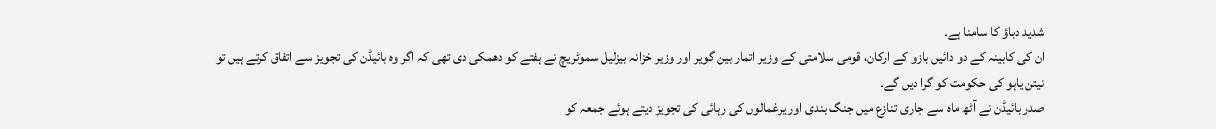شدید دباؤ کا سامنا ہے۔
ان کی کابینہ کے دو دائیں بازو کے ارکان، قومی سلامتی کے وزیر اتمار بین گویر اور وزیر خزانہ بیزلیل سموٹریچ نے ہفتے کو دھمکی دی تھی کہ اگر وہ بائیڈن کی تجویز سے اتفاق کرتے ہیں تو نیتن یاہو کی حکومت کو گرا دیں گے۔
صدر بائیڈن نے آٹھ ماہ سے جاری تنازع میں جنگ بندی اور یرغمالوں کی رہائی کی تجویز دیتے ہوئے جمعہ کو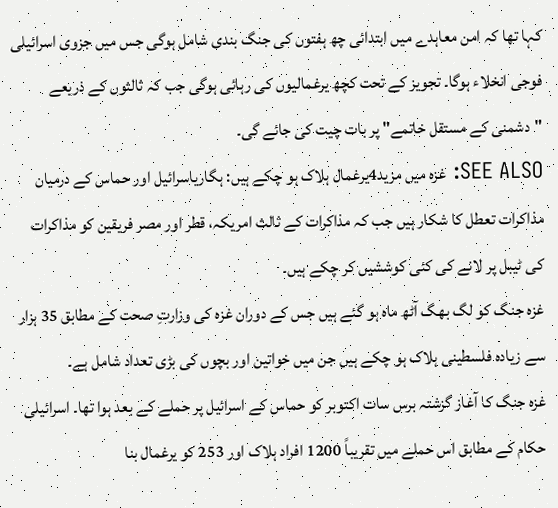کہا تھا کہ امن معاہدے میں ابتدائی چھ ہفتوں کی جنگ بندی شامل ہوگی جس میں جزوی اسرائیلی فوجی انخلاء ہوگا۔ تجویز کے تحت کچھ یرغمالیوں کی رہائی ہوگی جب کہ ثالثوں کے ذریعے "دشمنی کے مستقل خاتمے" پر بات چیت کی جائے گی۔
SEE ALSO: غزہ میں مزید4یرغمال ہلاک ہو چکے ہیں: ہگاریاسرائیل اور حماس کے درمیان مذاکرات تعطل کا شکار ہیں جب کہ مذاکرات کے ثالث امریکہ، قطر اور مصر فریقین کو مذاکرات کی ٹیبل پر لانے کی کئی کوششیں کر چکے ہیں۔
غزہ جنگ کو لگ بھگ آٹھ ماہ ہو گئے ہیں جس کے دوران غزہ کی وزارتِ صحت کے مطابق 35 ہزار سے زیادہ فلسطینی ہلاک ہو چکے ہیں جن میں خواتین اور بچوں کی بڑی تعداد شامل ہے۔
غزہ جنگ کا آغاز گزشتہ برس سات اکتوبر کو حماس کے اسرائیل پر حملے کے بعد ہوا تھا۔ اسرائیلی حکام کے مطابق اس حملے میں تقریباً 1200 افراد ہلاک اور 253 کو یرغمال بنا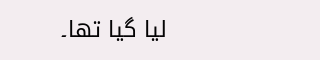لیا گیا تھا۔